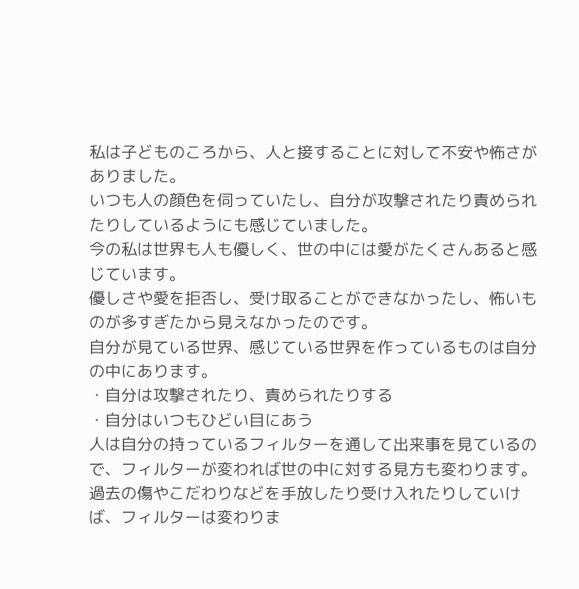私は子どものころから、人と接することに対して不安や怖さがありました。
いつも人の顔色を伺っていたし、自分が攻撃されたり責められたりしているようにも感じていました。
今の私は世界も人も優しく、世の中には愛がたくさんあると感じています。
優しさや愛を拒否し、受け取ることができなかったし、怖いものが多すぎたから見えなかったのです。
自分が見ている世界、感じている世界を作っているものは自分の中にあります。
・自分は攻撃されたり、責められたりする
・自分はいつもひどい目にあう
人は自分の持っているフィルターを通して出来事を見ているので、フィルターが変われば世の中に対する見方も変わります。
過去の傷やこだわりなどを手放したり受け入れたりしていけば、フィルターは変わりま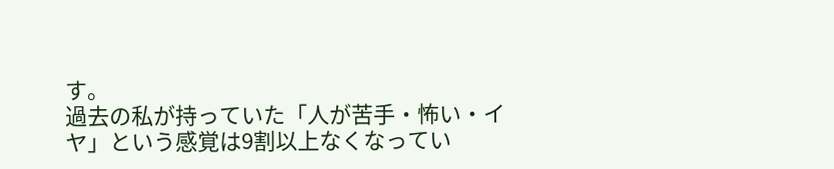す。
過去の私が持っていた「人が苦手・怖い・イヤ」という感覚は9割以上なくなってい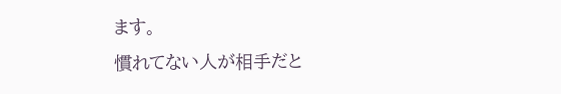ます。
慣れてない人が相手だと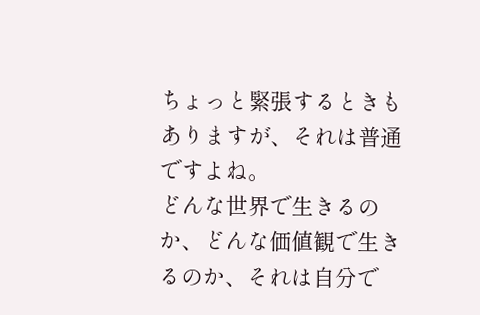ちょっと緊張するときもありますが、それは普通ですよね。
どんな世界で生きるのか、どんな価値観で生きるのか、それは自分で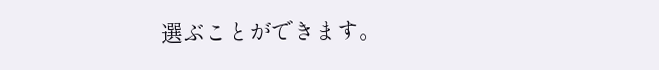選ぶことができます。